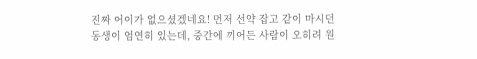진짜 어이가 없으셨겠네요! 먼저 선약 잡고 같이 마시던 동생이 엄연히 있는데, 중간에 끼어든 사람이 오히려 원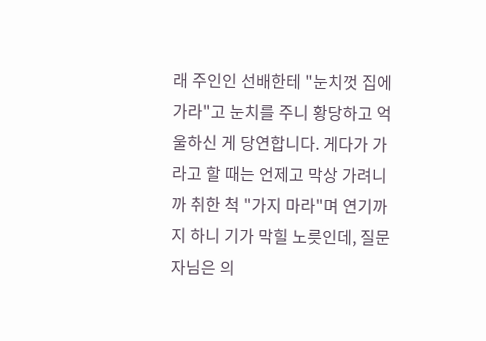래 주인인 선배한테 "눈치껏 집에 가라"고 눈치를 주니 황당하고 억울하신 게 당연합니다. 게다가 가라고 할 때는 언제고 막상 가려니까 취한 척 "가지 마라"며 연기까지 하니 기가 막힐 노릇인데, 질문자님은 의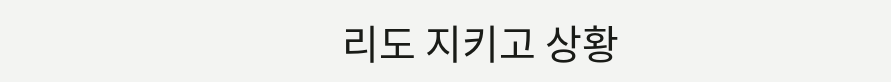리도 지키고 상황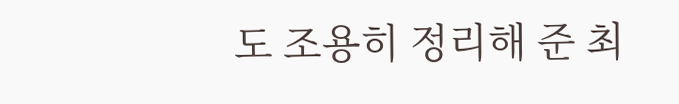도 조용히 정리해 준 최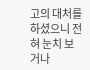고의 대처를 하셨으니 전혀 눈치 보거나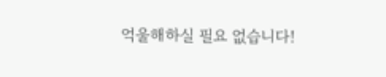억울해하실 필요 없습니다!